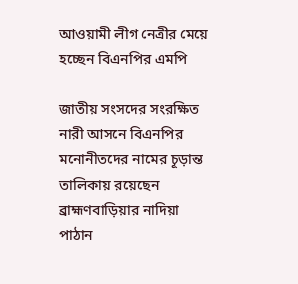আওয়ামী লীগ নেত্রীর মেয়ে হচ্ছেন বিএনপির এমপি

জাতীয় সংসদের সংরক্ষিত নারী আসনে বিএনপির মনোনীতদের নামের চূড়ান্ত তালিকায় রয়েছেন ব্রাহ্মণবাড়িয়ার নাদিয়া পাঠান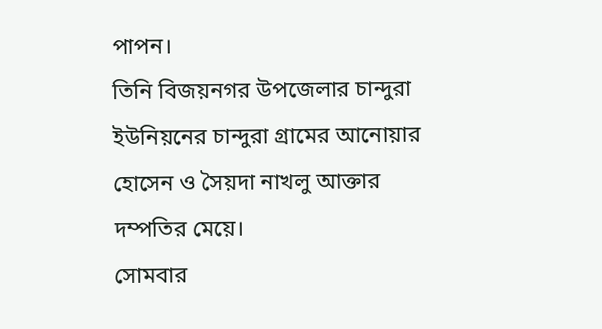পাপন।
তিনি বিজয়নগর উপজেলার চান্দুরা ইউনিয়নের চান্দুরা গ্রামের আনোয়ার হোসেন ও সৈয়দা নাখলু আক্তার দম্পতির মেয়ে।
সোমবার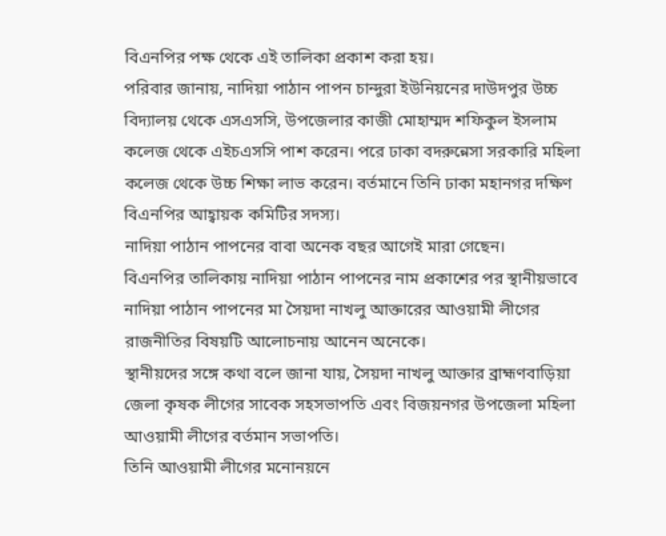বিএনপির পক্ষ থেকে এই তালিকা প্রকাশ করা হয়।
পরিবার জানায়, নাদিয়া পাঠান পাপন চান্দুরা ইউনিয়নের দাউদপুর উচ্চ বিদ্যালয় থেকে এসএসসি, উপজেলার কাজী মোহাম্মদ শফিকুল ইসলাম কলেজ থেকে এইচএসসি পাশ করেন। পরে ঢাকা বদরুন্নেসা সরকারি মহিলা কলেজ থেকে উচ্চ শিক্ষা লাভ করেন। বর্তমানে তিনি ঢাকা মহানগর দক্ষিণ বিএনপির আহ্বায়ক কমিটির সদস্য।
নাদিয়া পাঠান পাপনের বাবা অনেক বছর আগেই মারা গেছেন।
বিএনপির তালিকায় নাদিয়া পাঠান পাপনের নাম প্রকাশের পর স্থানীয়ভাবে নাদিয়া পাঠান পাপনের মা সৈয়দা নাখলু আক্তারের আওয়ামী লীগের রাজনীতির বিষয়টি আলোচনায় আনেন অনেকে।
স্থানীয়দের সঙ্গে কথা বলে জানা যায়, সৈয়দা নাখলু আক্তার ব্রাহ্মণবাড়িয়া জেলা কৃষক লীগের সাবেক সহসভাপতি এবং বিজয়নগর উপজেলা মহিলা আওয়ামী লীগের বর্তমান সভাপতি।
তিনি আওয়ামী লীগের মনোনয়নে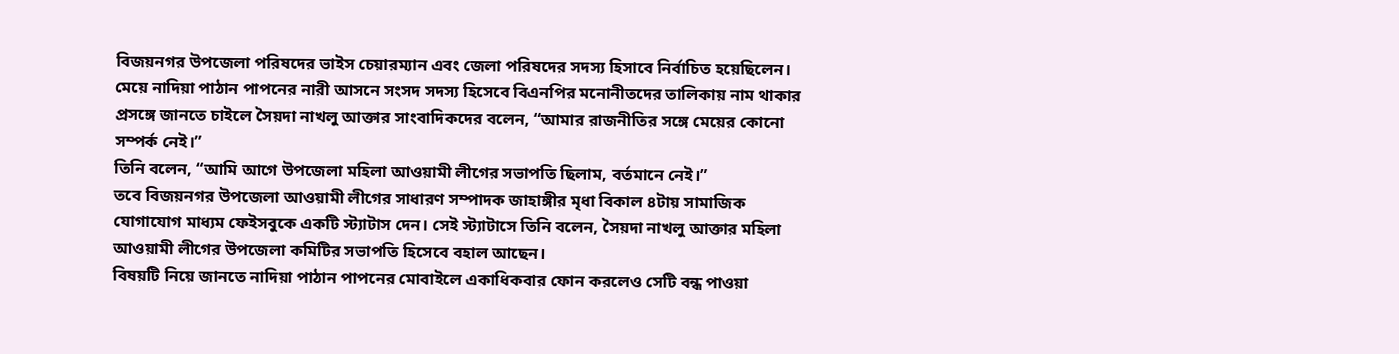বিজয়নগর উপজেলা পরিষদের ভাইস চেয়ারম্যান এবং জেলা পরিষদের সদস্য হিসাবে নির্বাচিত হয়েছিলেন।
মেয়ে নাদিয়া পাঠান পাপনের নারী আসনে সংসদ সদস্য হিসেবে বিএনপির মনোনীতদের তালিকায় নাম থাকার প্রসঙ্গে জানতে চাইলে সৈয়দা নাখলু আক্তার সাংবাদিকদের বলেন, “আমার রাজনীতির সঙ্গে মেয়ের কোনো সম্পর্ক নেই।”
তিনি বলেন, “আমি আগে উপজেলা মহিলা আওয়ামী লীগের সভাপতি ছিলাম, বর্তমানে নেই।”
তবে বিজয়নগর উপজেলা আওয়ামী লীগের সাধারণ সম্পাদক জাহাঙ্গীর মৃধা বিকাল ৪টায় সামাজিক যোগাযোগ মাধ্যম ফেইসবুকে একটি স্ট্যাটাস দেন। সেই স্ট্যাটাসে তিনি বলেন, সৈয়দা নাখলু আক্তার মহিলা আওয়ামী লীগের উপজেলা কমিটির সভাপতি হিসেবে বহাল আছেন।
বিষয়টি নিয়ে জানতে নাদিয়া পাঠান পাপনের মোবাইলে একাধিকবার ফোন করলেও সেটি বন্ধ পাওয়া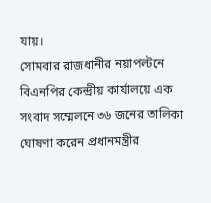যায়।
সোমবার রাজধানীর নয়াপল্টনে বিএনপির কেন্দ্রীয় কার্যালয়ে এক সংবাদ সম্মেলনে ৩৬ জনের তালিকা ঘোষণা করেন প্রধানমন্ত্রীর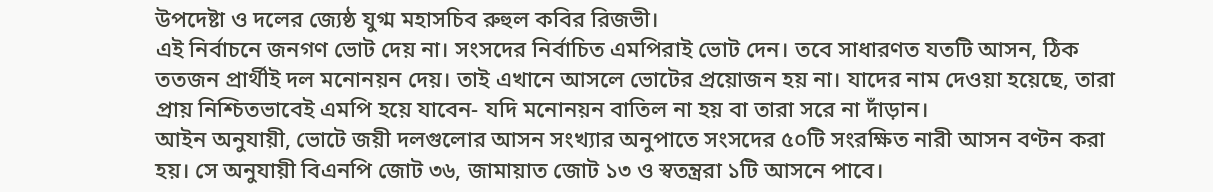উপদেষ্টা ও দলের জ্যেষ্ঠ যুগ্ম মহাসচিব রুহুল কবির রিজভী।
এই নির্বাচনে জনগণ ভোট দেয় না। সংসদের নির্বাচিত এমপিরাই ভোট দেন। তবে সাধারণত যতটি আসন, ঠিক ততজন প্রার্থীই দল মনোনয়ন দেয়। তাই এখানে আসলে ভোটের প্রয়োজন হয় না। যাদের নাম দেওয়া হয়েছে, তারা প্রায় নিশ্চিতভাবেই এমপি হয়ে যাবেন- যদি মনোনয়ন বাতিল না হয় বা তারা সরে না দাঁড়ান।
আইন অনুযায়ী, ভোটে জয়ী দলগুলোর আসন সংখ্যার অনুপাতে সংসদের ৫০টি সংরক্ষিত নারী আসন বণ্টন করা হয়। সে অনুযায়ী বিএনপি জোট ৩৬, জামায়াত জোট ১৩ ও স্বতন্ত্ররা ১টি আসনে পাবে।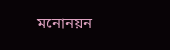মনোনয়ন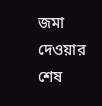জমা দেওয়ার শেষ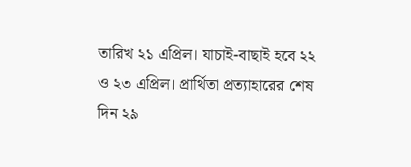তারিখ ২১ এপ্রিল। যাচাই-বাছাই হবে ২২ ও ২৩ এপ্রিল। প্রার্থিতা প্রত্যাহারের শেষ দিন ২৯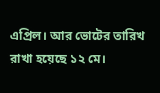এপ্রিল। আর ভোটের তারিখ রাখা হয়েছে ১২ মে।